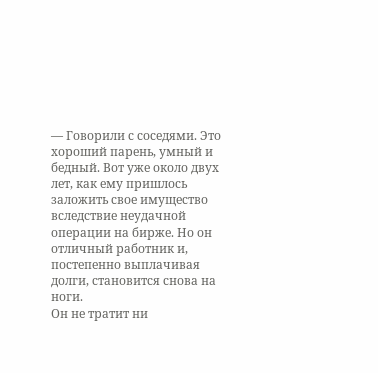— Говорили с соседями. Это хороший парень, умный и бедный. Вот уже около двух лет, как ему пришлось заложить свое имущество вследствие неудачной операции на бирже. Но он отличный работник и, постепенно выплачивая долги, становится снова на ноги.
Он не тратит ни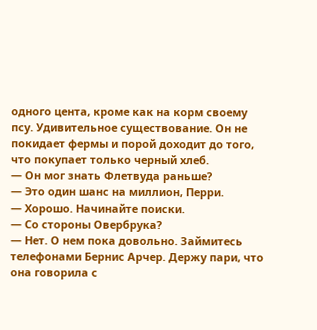одного цента, кроме как на корм своему псу. Удивительное существование. Он не покидает фермы и порой доходит до того, что покупает только черный хлеб.
— Он мог знать Флетвуда раньше?
— Это один шанс на миллион, Перри.
— Хорошо. Начинайте поиски.
— Со стороны Овербрука?
— Нет. О нем пока довольно. Займитесь телефонами Бернис Арчер. Держу пари, что она говорила с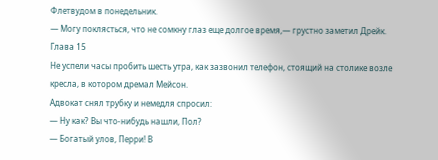Флетвудом в понедельник.
— Могу поклясться, что не сомкну глаз еще долгое время,— грустно заметил Дрейк.
Глава 15
Не успели часы пробить шесть утра, как зазвонил телефон, стоящий на столике возле кресла, в котором дремал Мейсон.
Адвокат снял трубку и немедля спросил:
— Ну как? Вы что-нибудь нашли, Пол?
— Богатый улов, Перри! В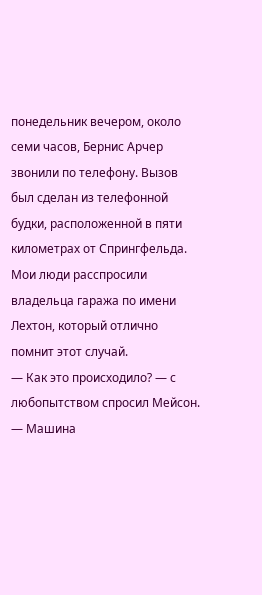понедельник вечером, около семи часов, Бернис Арчер звонили по телефону. Вызов был сделан из телефонной будки, расположенной в пяти километрах от Спрингфельда. Мои люди расспросили владельца гаража по имени Лехтон, который отлично помнит этот случай.
— Как это происходило? — с любопытством спросил Мейсон.
— Машина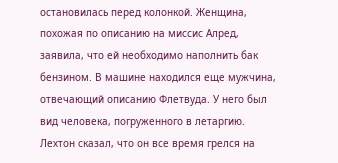остановилась перед колонкой. Женщина, похожая по описанию на миссис Алред, заявила, что ей необходимо наполнить бак бензином. В машине находился еще мужчина, отвечающий описанию Флетвуда. У него был вид человека, погруженного в летаргию.
Лехтон сказал, что он все время грелся на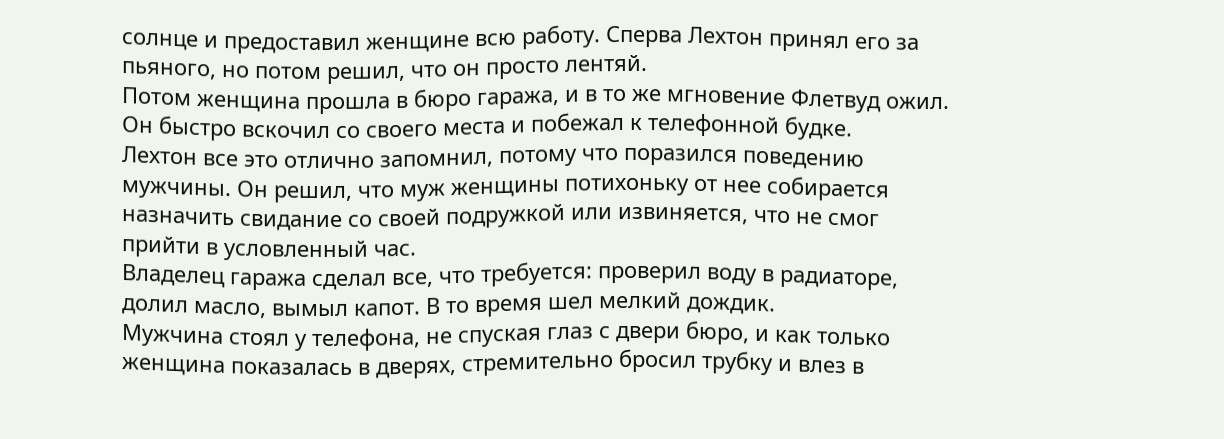солнце и предоставил женщине всю работу. Сперва Лехтон принял его за пьяного, но потом решил, что он просто лентяй.
Потом женщина прошла в бюро гаража, и в то же мгновение Флетвуд ожил. Он быстро вскочил со своего места и побежал к телефонной будке.
Лехтон все это отлично запомнил, потому что поразился поведению мужчины. Он решил, что муж женщины потихоньку от нее собирается назначить свидание со своей подружкой или извиняется, что не смог прийти в условленный час.
Владелец гаража сделал все, что требуется: проверил воду в радиаторе, долил масло, вымыл капот. В то время шел мелкий дождик.
Мужчина стоял у телефона, не спуская глаз с двери бюро, и как только женщина показалась в дверях, стремительно бросил трубку и влез в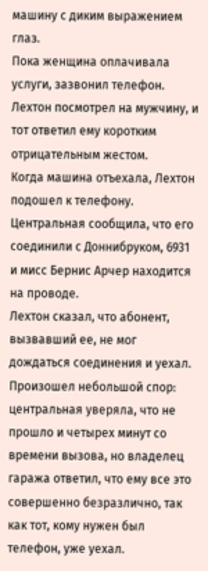машину с диким выражением глаз.
Пока женщина оплачивала услуги, зазвонил телефон. Лехтон посмотрел на мужчину, и тот ответил ему коротким отрицательным жестом.
Когда машина отъехала, Лехтон подошел к телефону. Центральная сообщила, что его соединили с Доннибруком, 6931 и мисс Бернис Арчер находится на проводе.
Лехтон сказал, что абонент, вызвавший ее, не мог дождаться соединения и уехал.
Произошел небольшой спор: центральная уверяла, что не прошло и четырех минут со времени вызова, но владелец гаража ответил, что ему все это совершенно безразлично, так как тот, кому нужен был телефон, уже уехал.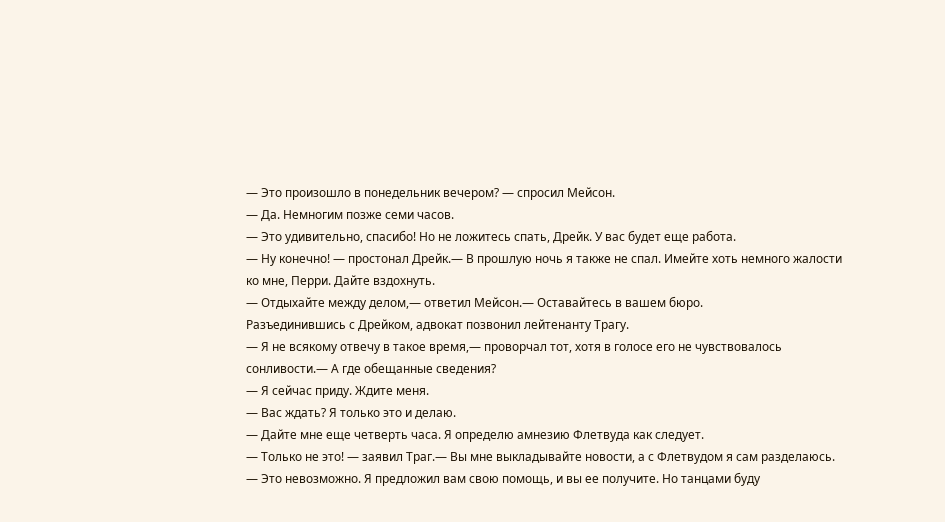— Это произошло в понедельник вечером? — спросил Мейсон.
— Да. Немногим позже семи часов.
— Это удивительно, спасибо! Но не ложитесь спать, Дрейк. У вас будет еще работа.
— Ну конечно! — простонал Дрейк.— В прошлую ночь я также не спал. Имейте хоть немного жалости ко мне, Перри. Дайте вздохнуть.
— Отдыхайте между делом,— ответил Мейсон.— Оставайтесь в вашем бюро.
Разъединившись с Дрейком, адвокат позвонил лейтенанту Трагу.
— Я не всякому отвечу в такое время,— проворчал тот, хотя в голосе его не чувствовалось сонливости.— А где обещанные сведения?
— Я сейчас приду. Ждите меня.
— Вас ждать? Я только это и делаю.
— Дайте мне еще четверть часа. Я определю амнезию Флетвуда как следует.
— Только не это! — заявил Траг.— Вы мне выкладывайте новости, а с Флетвудом я сам разделаюсь.
— Это невозможно. Я предложил вам свою помощь, и вы ее получите. Но танцами буду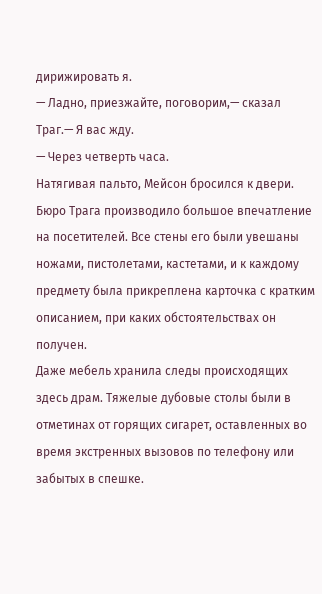дирижировать я.
— Ладно, приезжайте, поговорим,— сказал Траг.— Я вас жду.
— Через четверть часа.
Натягивая пальто, Мейсон бросился к двери.
Бюро Трага производило большое впечатление на посетителей. Все стены его были увешаны ножами, пистолетами, кастетами, и к каждому предмету была прикреплена карточка с кратким описанием, при каких обстоятельствах он получен.
Даже мебель хранила следы происходящих здесь драм. Тяжелые дубовые столы были в отметинах от горящих сигарет, оставленных во время экстренных вызовов по телефону или забытых в спешке.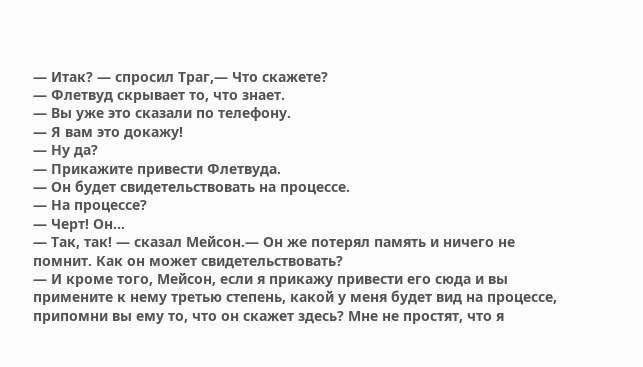— Итак? — спросил Траг,— Чтo скажете?
— Флетвуд скрывает то, что знает.
— Вы уже это сказали по телефону.
— Я вам это докажу!
— Ну да?
— Прикажите привести Флетвуда.
— Он будет свидетельствовать на процессе.
— На процессе?
— Черт! Он...
— Так, так! — сказал Мейсон.— Он же потерял память и ничего не помнит. Как он может свидетельствовать?
— И кроме того, Мейсон, если я прикажу привести его сюда и вы примените к нему третью степень, какой у меня будет вид на процессе, припомни вы ему то, что он скажет здесь? Мне не простят, что я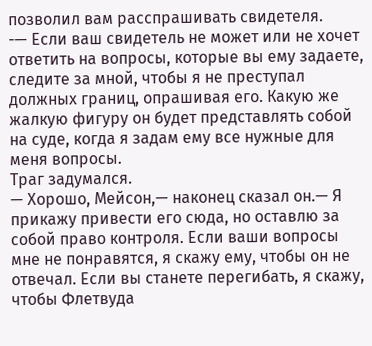позволил вам расспрашивать свидетеля.
-— Если ваш свидетель не может или не хочет ответить на вопросы, которые вы ему задаете, следите за мной, чтобы я не преступал должных границ, опрашивая его. Какую же жалкую фигуру он будет представлять собой на суде, когда я задам ему все нужные для меня вопросы.
Траг задумался.
— Хорошо, Мейсон,— наконец сказал он.— Я прикажу привести его сюда, но оставлю за собой право контроля. Если ваши вопросы мне не понравятся, я скажу ему, чтобы он не отвечал. Если вы станете перегибать, я скажу, чтобы Флетвуда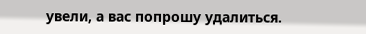увели, а вас попрошу удалиться.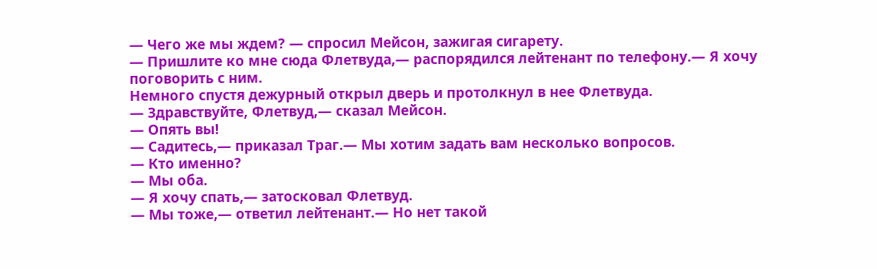— Чего же мы ждем? — спросил Мейсон, зажигая сигарету.
— Пришлите ко мне сюда Флетвуда,— распорядился лейтенант по телефону.— Я хочу поговорить с ним.
Немного спустя дежурный открыл дверь и протолкнул в нее Флетвуда.
— Здравствуйте, Флетвуд,— сказал Мейсон.
— Опять вы!
— Садитесь,— приказал Траг.— Мы хотим задать вам несколько вопросов.
— Кто именно?
— Мы оба.
— Я хочу спать,— затосковал Флетвуд.
— Мы тоже,— ответил лейтенант.— Но нет такой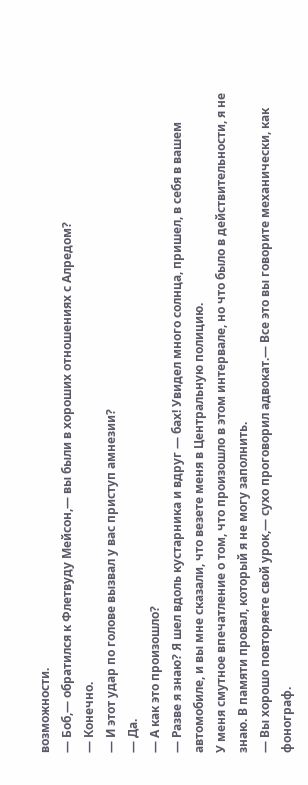возможности.
— Боб,— обратился к Флетвуду Мейсон,— вы были в хороших отношениях с Алредом?
— Конечно.
— И этот удар по голове вызвал у вас приступ амнезии?
— Да.
— А как это произошло?
— Разве я знаю? Я шел вдоль кустарника и вдруг — бах! Увидел много солнца, пришел, в себя в вашем автомобиле, и вы мне сказали, что везете меня в Центральную полицию.
У меня смутное впечатление о том, что произошло в этом интервале, но что было в действительности, я не знаю. В памяти провал, который я не могу заполнить.
— Вы хорошо повторяете свой урок,— сухо проговорил адвокат.— Все это вы говорите механически, как фонограф.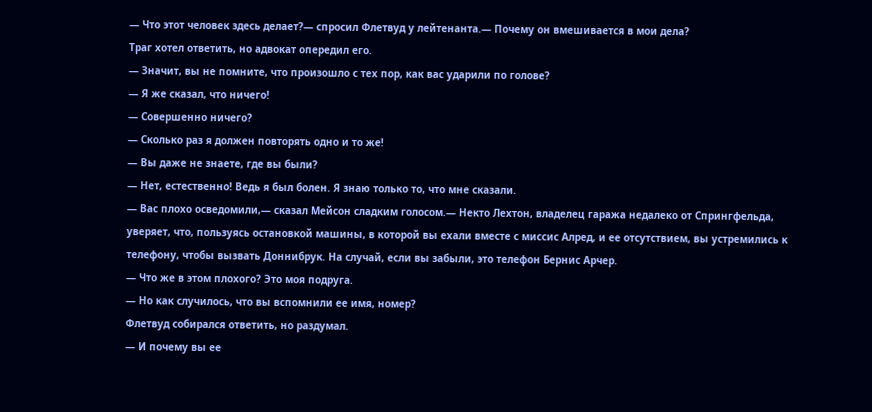— Что этот человек здесь делает?— спросил Флетвуд у лейтенанта.— Почему он вмешивается в мои дела?
Траг хотел ответить, но адвокат опередил его.
— Значит, вы не помните, что произошло с тех пор, как вас ударили по голове?
— Я же сказал, что ничего!
— Совершенно ничего?
— Сколько раз я должен повторять одно и то же!
— Вы даже не знаете, где вы были?
— Нет, естественно! Ведь я был болен. Я знаю только то, что мне сказали.
— Вас плохо осведомили,— сказал Мейсон сладким голосом.— Некто Лехтон, владелец гаража недалеко от Спрингфельда, уверяет, что, пользуясь остановкой машины, в которой вы ехали вместе с миссис Алред, и ее отсутствием, вы устремились к телефону, чтобы вызвать Доннибрук. На случай, если вы забыли, это телефон Бернис Арчер.
— Что же в этом плохого? Это моя подруга.
— Но как случилось, что вы вспомнили ее имя, номер?
Флетвуд собирался ответить, но раздумал.
— И почему вы ее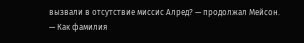вызвали в отсутствие миссис Алред? — продолжал Мейсон.
— Как фамилия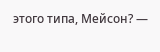этого типа, Мейсон? —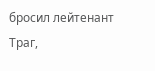бросил лейтенант Траг,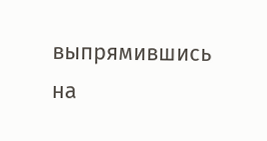выпрямившись на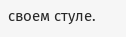своем стуле.